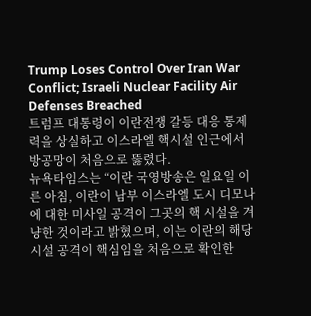Trump Loses Control Over Iran War Conflict; Israeli Nuclear Facility Air Defenses Breached
트럼프 대통령이 이란전쟁 갈등 대응 통제력을 상실하고 이스라엘 핵시설 인근에서 방공망이 처음으로 뚫렸다.
뉴욕타임스는 “이란 국영방송은 일요일 이른 아침, 이란이 남부 이스라엘 도시 디모나에 대한 미사일 공격이 그곳의 핵 시설을 겨냥한 것이라고 밝혔으며, 이는 이란의 해당 시설 공격이 핵심임을 처음으로 확인한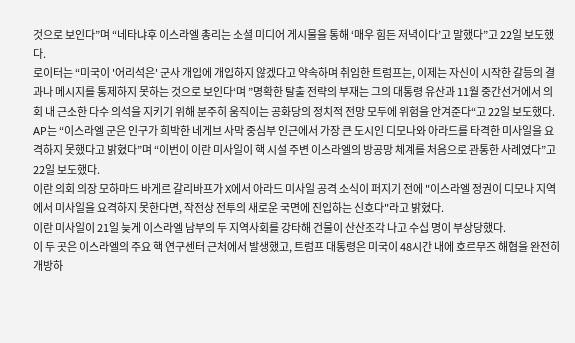것으로 보인다”며 “네타냐후 이스라엘 총리는 소셜 미디어 게시물을 통해 ‘매우 힘든 저녁이다’고 말했다”고 22일 보도했다.
로이터는 “미국이 '어리석은' 군사 개입에 개입하지 않겠다고 약속하며 취임한 트럼프는, 이제는 자신이 시작한 갈등의 결과나 메시지를 통제하지 못하는 것으로 보인다‘며 ”명확한 탈출 전략의 부재는 그의 대통령 유산과 11월 중간선거에서 의회 내 근소한 다수 의석을 지키기 위해 분주히 움직이는 공화당의 정치적 전망 모두에 위험을 안겨준다“고 22일 보도했다.
AP는 “이스라엘 군은 인구가 희박한 네게브 사막 중심부 인근에서 가장 큰 도시인 디모나와 아라드를 타격한 미사일을 요격하지 못했다고 밝혔다”며 “이번이 이란 미사일이 핵 시설 주변 이스라엘의 방공망 체계를 처음으로 관통한 사례였다”고 22일 보도했다.
이란 의회 의장 모하마드 바게르 갈리바프가 X에서 아라드 미사일 공격 소식이 퍼지기 전에 "이스라엘 정권이 디모나 지역에서 미사일을 요격하지 못한다면, 작전상 전투의 새로운 국면에 진입하는 신호다"라고 밝혔다.
이란 미사일이 21일 늦게 이스라엘 남부의 두 지역사회를 강타해 건물이 산산조각 나고 수십 명이 부상당했다.
이 두 곳은 이스라엘의 주요 핵 연구센터 근처에서 발생했고, 트럼프 대통령은 미국이 48시간 내에 호르무즈 해협을 완전히 개방하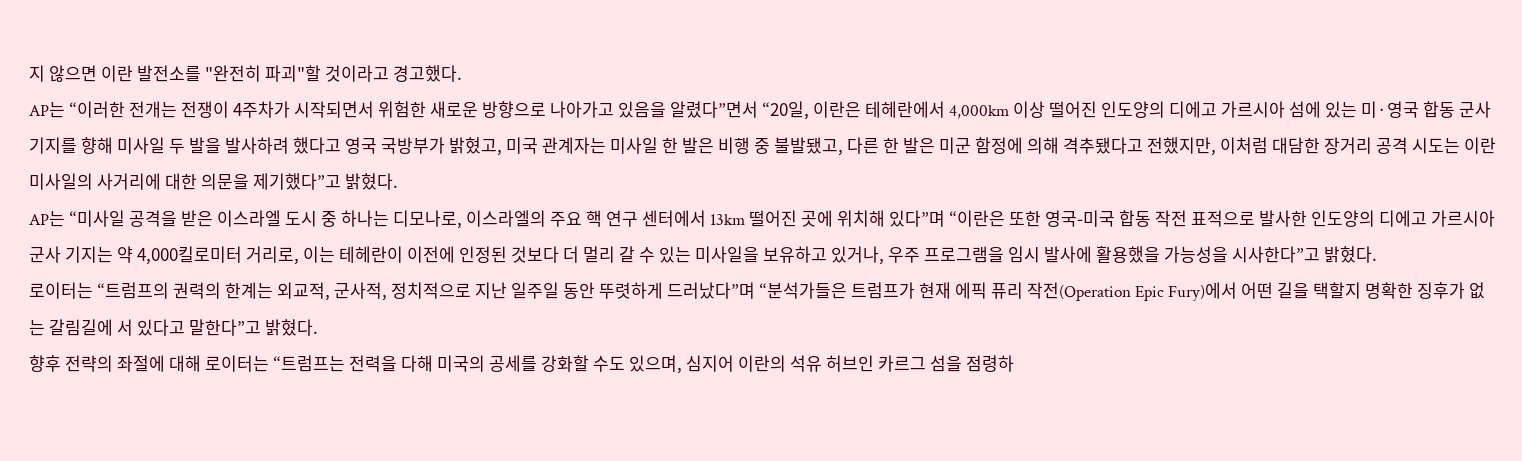지 않으면 이란 발전소를 "완전히 파괴"할 것이라고 경고했다.
AP는 “이러한 전개는 전쟁이 4주차가 시작되면서 위험한 새로운 방향으로 나아가고 있음을 알렸다”면서 “20일, 이란은 테헤란에서 4,000km 이상 떨어진 인도양의 디에고 가르시아 섬에 있는 미·영국 합동 군사 기지를 향해 미사일 두 발을 발사하려 했다고 영국 국방부가 밝혔고, 미국 관계자는 미사일 한 발은 비행 중 불발됐고, 다른 한 발은 미군 함정에 의해 격추됐다고 전했지만, 이처럼 대담한 장거리 공격 시도는 이란 미사일의 사거리에 대한 의문을 제기했다”고 밝혔다.
AP는 “미사일 공격을 받은 이스라엘 도시 중 하나는 디모나로, 이스라엘의 주요 핵 연구 센터에서 13km 떨어진 곳에 위치해 있다”며 “이란은 또한 영국-미국 합동 작전 표적으로 발사한 인도양의 디에고 가르시아 군사 기지는 약 4,000킬로미터 거리로, 이는 테헤란이 이전에 인정된 것보다 더 멀리 갈 수 있는 미사일을 보유하고 있거나, 우주 프로그램을 임시 발사에 활용했을 가능성을 시사한다”고 밝혔다.
로이터는 “트럼프의 권력의 한계는 외교적, 군사적, 정치적으로 지난 일주일 동안 뚜렷하게 드러났다”며 “분석가들은 트럼프가 현재 에픽 퓨리 작전(Operation Epic Fury)에서 어떤 길을 택할지 명확한 징후가 없는 갈림길에 서 있다고 말한다”고 밝혔다.
향후 전략의 좌절에 대해 로이터는 “트럼프는 전력을 다해 미국의 공세를 강화할 수도 있으며, 심지어 이란의 석유 허브인 카르그 섬을 점령하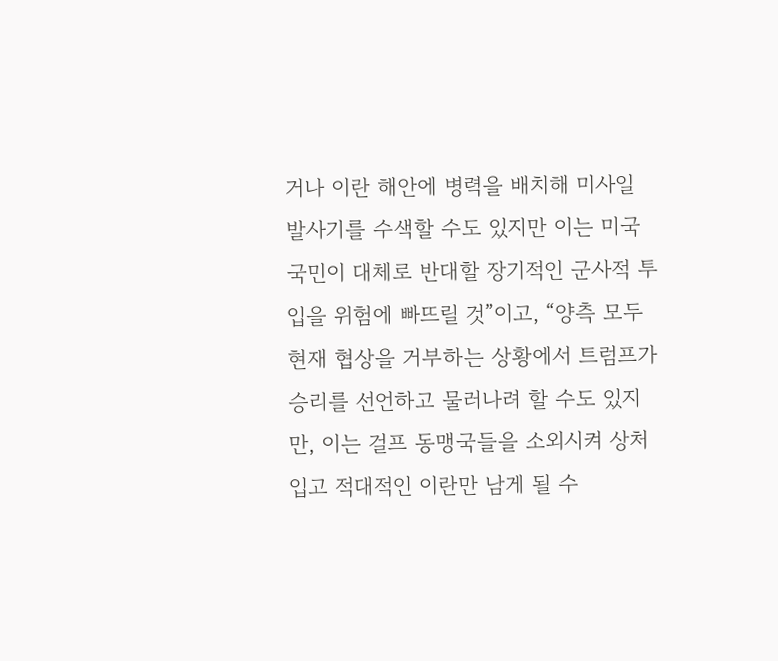거나 이란 해안에 병력을 배치해 미사일 발사기를 수색할 수도 있지만 이는 미국 국민이 대체로 반대할 장기적인 군사적 투입을 위험에 빠뜨릴 것”이고, “양측 모두 현재 협상을 거부하는 상황에서 트럼프가 승리를 선언하고 물러나려 할 수도 있지만, 이는 걸프 동맹국들을 소외시켜 상처 입고 적대적인 이란만 남게 될 수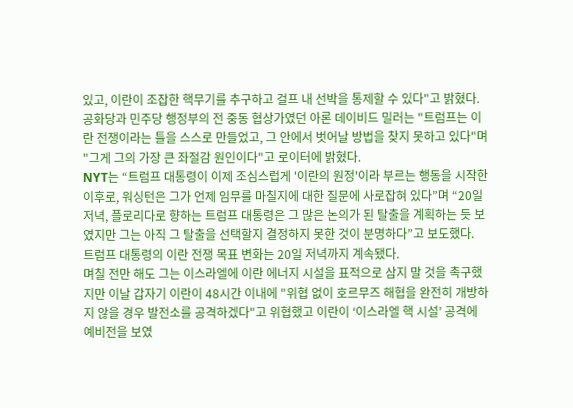있고, 이란이 조잡한 핵무기를 추구하고 걸프 내 선박을 통제할 수 있다"고 밝혔다.
공화당과 민주당 행정부의 전 중동 협상가였던 아론 데이비드 밀러는 "트럼프는 이란 전쟁이라는 틀을 스스로 만들었고, 그 안에서 벗어날 방법을 찾지 못하고 있다"며 "그게 그의 가장 큰 좌절감 원인이다"고 로이터에 밝혔다.
NYT는 “트럼프 대통령이 이제 조심스럽게 '이란의 원정'이라 부르는 행동을 시작한 이후로, 워싱턴은 그가 언제 임무를 마칠지에 대한 질문에 사로잡혀 있다”며 “20일 저녁, 플로리다로 향하는 트럼프 대통령은 그 많은 논의가 된 탈출을 계획하는 듯 보였지만 그는 아직 그 탈출을 선택할지 결정하지 못한 것이 분명하다”고 보도했다.
트럼프 대통령의 이란 전쟁 목표 변화는 20일 저녁까지 계속됐다.
며칠 전만 해도 그는 이스라엘에 이란 에너지 시설을 표적으로 삼지 말 것을 촉구했지만 이날 갑자기 이란이 48시간 이내에 "위협 없이 호르무즈 해협을 완전히 개방하지 않을 경우 발전소를 공격하겠다"고 위협했고 이란이 ‘이스라엘 핵 시설’ 공격에 예비전을 보였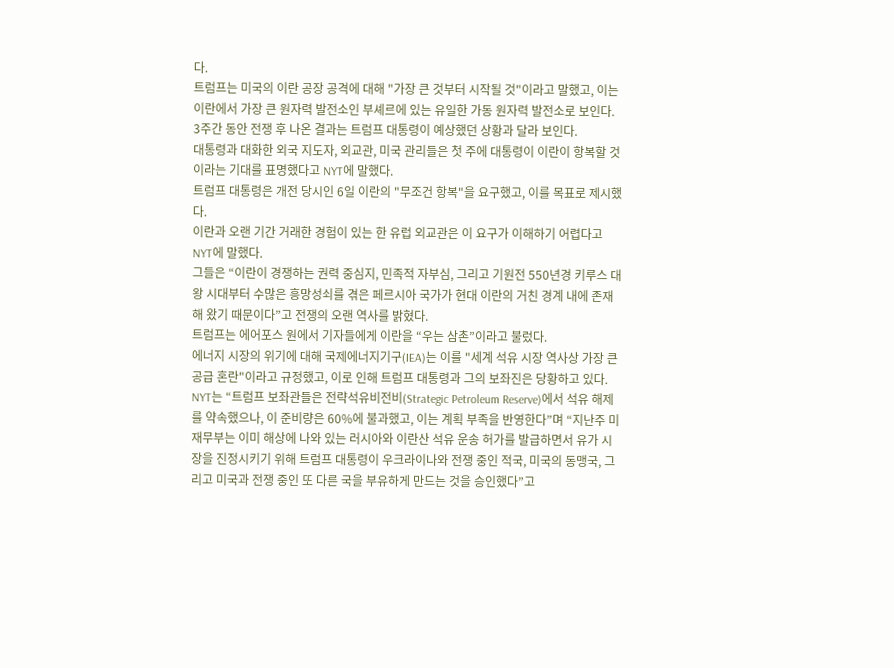다.
트럼프는 미국의 이란 공장 공격에 대해 "가장 큰 것부터 시작될 것"이라고 말했고, 이는 이란에서 가장 큰 원자력 발전소인 부셰르에 있는 유일한 가동 원자력 발전소로 보인다.
3주간 동안 전쟁 후 나온 결과는 트럼프 대통령이 예상했던 상황과 달라 보인다.
대통령과 대화한 외국 지도자, 외교관, 미국 관리들은 첫 주에 대통령이 이란이 항복할 것이라는 기대를 표명했다고 NYT에 말했다.
트럼프 대통령은 개전 당시인 6일 이란의 "무조건 항복"을 요구했고, 이를 목표로 제시했다.
이란과 오랜 기간 거래한 경험이 있는 한 유럽 외교관은 이 요구가 이해하기 어렵다고 NYT에 말했다.
그들은 “이란이 경쟁하는 권력 중심지, 민족적 자부심, 그리고 기원전 550년경 키루스 대왕 시대부터 수많은 흥망성쇠를 겪은 페르시아 국가가 현대 이란의 거친 경계 내에 존재해 왔기 때문이다”고 전쟁의 오랜 역사를 밝혔다.
트럼프는 에어포스 원에서 기자들에게 이란을 “우는 삼촌”이라고 불렀다.
에너지 시장의 위기에 대해 국제에너지기구(IEA)는 이를 "세계 석유 시장 역사상 가장 큰 공급 혼란"이라고 규정했고, 이로 인해 트럼프 대통령과 그의 보좌진은 당황하고 있다.
NYT는 “트럼프 보좌관들은 전략석유비전비(Strategic Petroleum Reserve)에서 석유 해제를 약속했으나, 이 준비량은 60%에 불과했고, 이는 계획 부족을 반영한다”며 “지난주 미 재무부는 이미 해상에 나와 있는 러시아와 이란산 석유 운송 허가를 발급하면서 유가 시장을 진정시키기 위해 트럼프 대통령이 우크라이나와 전쟁 중인 적국, 미국의 동맹국, 그리고 미국과 전쟁 중인 또 다른 국을 부유하게 만드는 것을 승인했다”고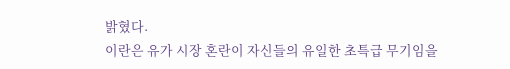밝혔다.
이란은 유가 시장 혼란이 자신들의 유일한 초특급 무기임을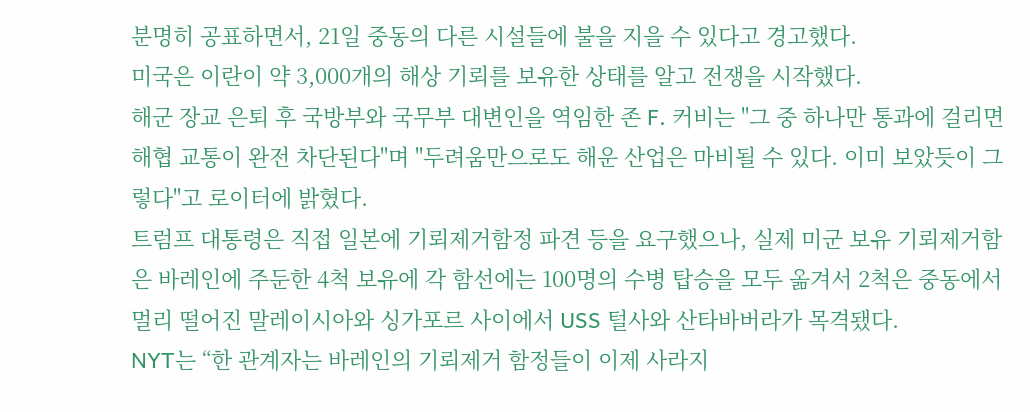분명히 공표하면서, 21일 중동의 다른 시설들에 불을 지을 수 있다고 경고했다.
미국은 이란이 약 3,000개의 해상 기뢰를 보유한 상태를 알고 전쟁을 시작했다.
해군 장교 은퇴 후 국방부와 국무부 대변인을 역임한 존 F. 커비는 "그 중 하나만 통과에 걸리면 해협 교통이 완전 차단된다"며 "두려움만으로도 해운 산업은 마비될 수 있다. 이미 보았듯이 그렇다"고 로이터에 밝혔다.
트럼프 대통령은 직접 일본에 기뢰제거함정 파견 등을 요구했으나, 실제 미군 보유 기뢰제거함은 바레인에 주둔한 4척 보유에 각 함선에는 100명의 수병 탑승을 모두 옮겨서 2척은 중동에서 멀리 떨어진 말레이시아와 싱가포르 사이에서 USS 털사와 산타바버라가 목격됐다.
NYT는 “한 관계자는 바레인의 기뢰제거 함정들이 이제 사라지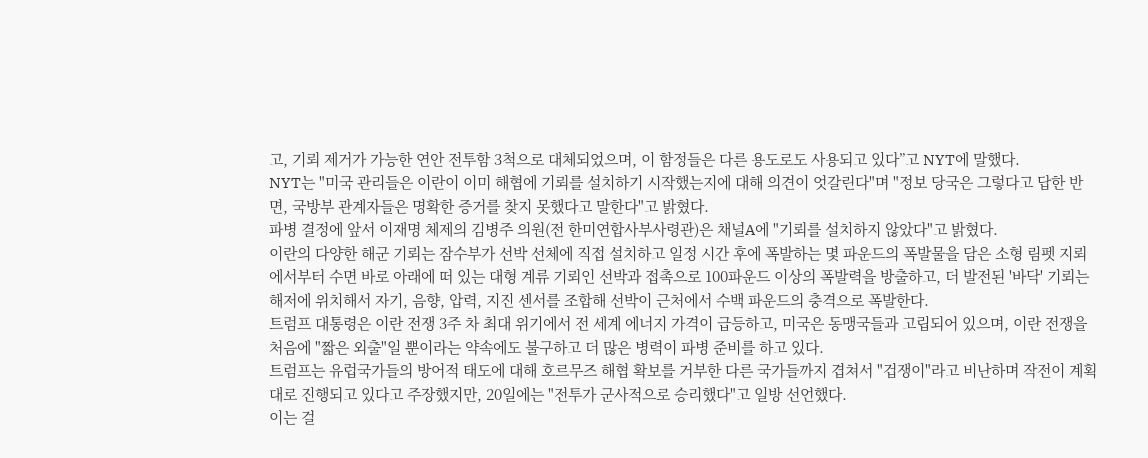고, 기뢰 제거가 가능한 연안 전투함 3척으로 대체되었으며, 이 함정들은 다른 용도로도 사용되고 있다”고 NYT에 말했다.
NYT는 "미국 관리들은 이란이 이미 해협에 기뢰를 설치하기 시작했는지에 대해 의견이 엇갈린다"며 "정보 당국은 그렇다고 답한 반면, 국방부 관계자들은 명확한 증거를 찾지 못했다고 말한다"고 밝혔다.
파병 결정에 앞서 이재명 체제의 김병주 의원(전 한미연합사부사령관)은 채널A에 "기뢰를 설치하지 않았다"고 밝혔다.
이란의 다양한 해군 기뢰는 잠수부가 선박 선체에 직접 설치하고 일정 시간 후에 폭발하는 몇 파운드의 폭발물을 담은 소형 림펫 지뢰에서부터 수면 바로 아래에 떠 있는 대형 계류 기뢰인 선박과 접촉으로 100파운드 이상의 폭발력을 방출하고, 더 발전된 '바닥' 기뢰는 해저에 위치해서 자기, 음향, 압력, 지진 센서를 조합해 선박이 근처에서 수백 파운드의 충격으로 폭발한다.
트럼프 대통령은 이란 전쟁 3주 차 최대 위기에서 전 세계 에너지 가격이 급등하고, 미국은 동맹국들과 고립되어 있으며, 이란 전쟁을 처음에 "짧은 외출"일 뿐이라는 약속에도 불구하고 더 많은 병력이 파병 준비를 하고 있다.
트럼프는 유럽국가들의 방어적 태도에 대해 호르무즈 해협 확보를 거부한 다른 국가들까지 겹쳐서 "겁쟁이"라고 비난하며 작전이 계획대로 진행되고 있다고 주장했지만, 20일에는 "전투가 군사적으로 승리했다"고 일방 선언했다.
이는 걸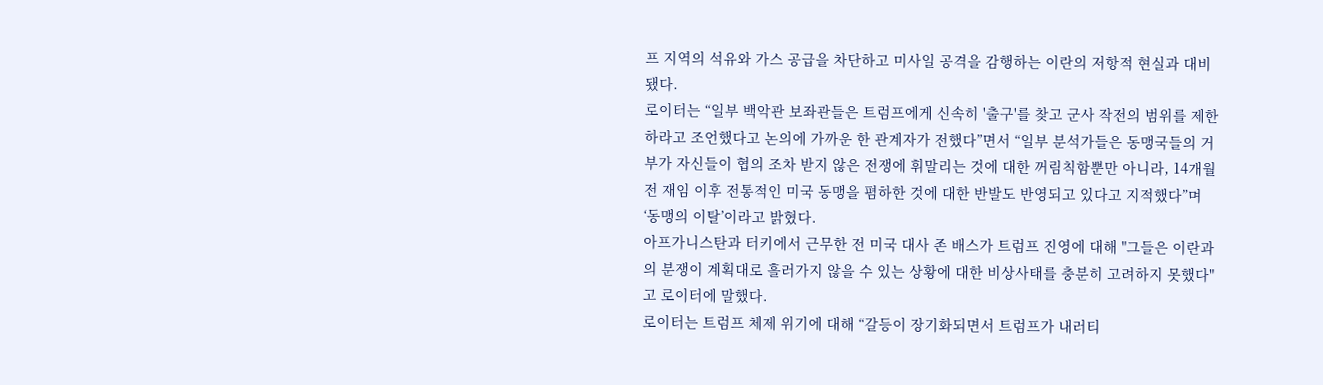프 지역의 석유와 가스 공급을 차단하고 미사일 공격을 감행하는 이란의 저항적 현실과 대비됐다.
로이터는 “일부 백악관 보좌관들은 트럼프에게 신속히 '출구'를 찾고 군사 작전의 범위를 제한하라고 조언했다고 논의에 가까운 한 관계자가 전했다”면서 “일부 분석가들은 동맹국들의 거부가 자신들이 협의 조차 받지 않은 전쟁에 휘말리는 것에 대한 꺼림칙함뿐만 아니라, 14개월 전 재임 이후 전통적인 미국 동맹을 폄하한 것에 대한 반발도 반영되고 있다고 지적했다”며 ‘동맹의 이탈’이라고 밝혔다.
아프가니스탄과 터키에서 근무한 전 미국 대사 존 배스가 트럼프 진영에 대해 "그들은 이란과의 분쟁이 계획대로 흘러가지 않을 수 있는 상황에 대한 비상사태를 충분히 고려하지 못했다"고 로이터에 말했다.
로이터는 트럼프 체제 위기에 대해 “갈등이 장기화되면서 트럼프가 내러티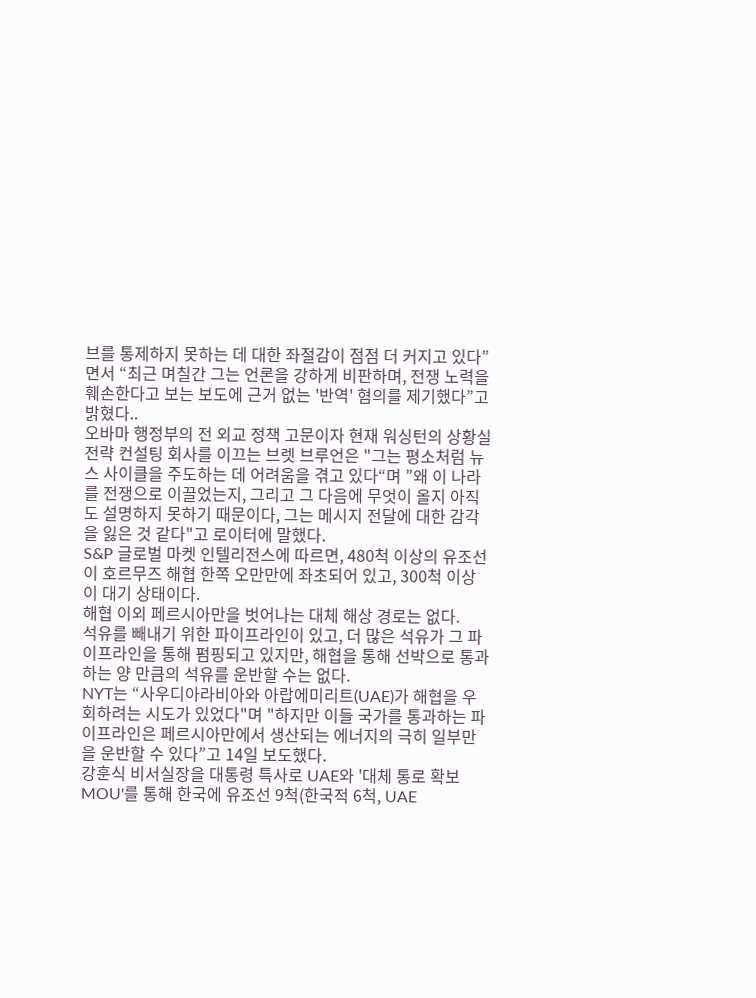브를 통제하지 못하는 데 대한 좌절감이 점점 더 커지고 있다”면서 “최근 며칠간 그는 언론을 강하게 비판하며, 전쟁 노력을 훼손한다고 보는 보도에 근거 없는 '반역' 혐의를 제기했다”고 밝혔다..
오바마 행정부의 전 외교 정책 고문이자 현재 워싱턴의 상황실 전략 컨설팅 회사를 이끄는 브렛 브루언은 "그는 평소처럼 뉴스 사이클을 주도하는 데 어려움을 겪고 있다“며 ”왜 이 나라를 전쟁으로 이끌었는지, 그리고 그 다음에 무엇이 올지 아직도 설명하지 못하기 때문이다, 그는 메시지 전달에 대한 감각을 잃은 것 같다"고 로이터에 말했다.
S&P 글로벌 마켓 인텔리전스에 따르면, 480척 이상의 유조선이 호르무즈 해협 한쪽 오만만에 좌초되어 있고, 300척 이상이 대기 상태이다.
해협 이외 페르시아만을 벗어나는 대체 해상 경로는 없다.
석유를 빼내기 위한 파이프라인이 있고, 더 많은 석유가 그 파이프라인을 통해 펌핑되고 있지만, 해협을 통해 선박으로 통과하는 양 만큼의 석유를 운반할 수는 없다.
NYT는 “사우디아라비아와 아랍에미리트(UAE)가 해협을 우회하려는 시도가 있었다"며 "하지만 이들 국가를 통과하는 파이프라인은 페르시아만에서 생산되는 에너지의 극히 일부만을 운반할 수 있다”고 14일 보도했다.
강훈식 비서실장을 대통령 특사로 UAE와 '대체 통로 확보 MOU'를 통해 한국에 유조선 9척(한국적 6척, UAE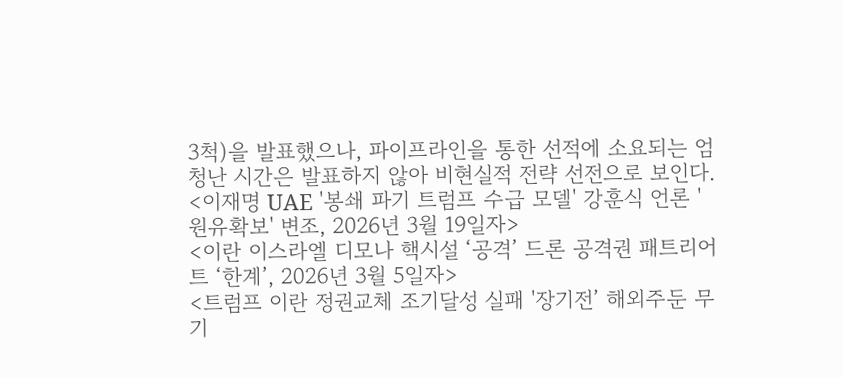3척)을 발표했으나, 파이프라인을 통한 선적에 소요되는 엄청난 시간은 발표하지 않아 비현실적 전략 선전으로 보인다.
<이재명 UAE '봉쇄 파기 트럼프 수급 모델' 강훈식 언론 '원유확보' 변조, 2026년 3월 19일자>
<이란 이스라엘 디모나 핵시설 ‘공격’ 드론 공격권 패트리어트 ‘한계’, 2026년 3월 5일자>
<트럼프 이란 정권교체 조기달성 실패 '장기전’ 해외주둔 무기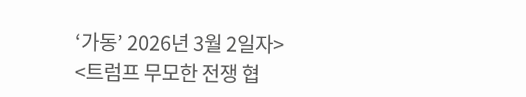‘가동’ 2026년 3월 2일자>
<트럼프 무모한 전쟁 협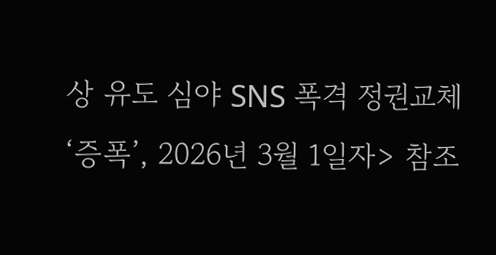상 유도 심야 SNS 폭격 정권교체 ‘증폭’, 2026년 3월 1일자> 참조